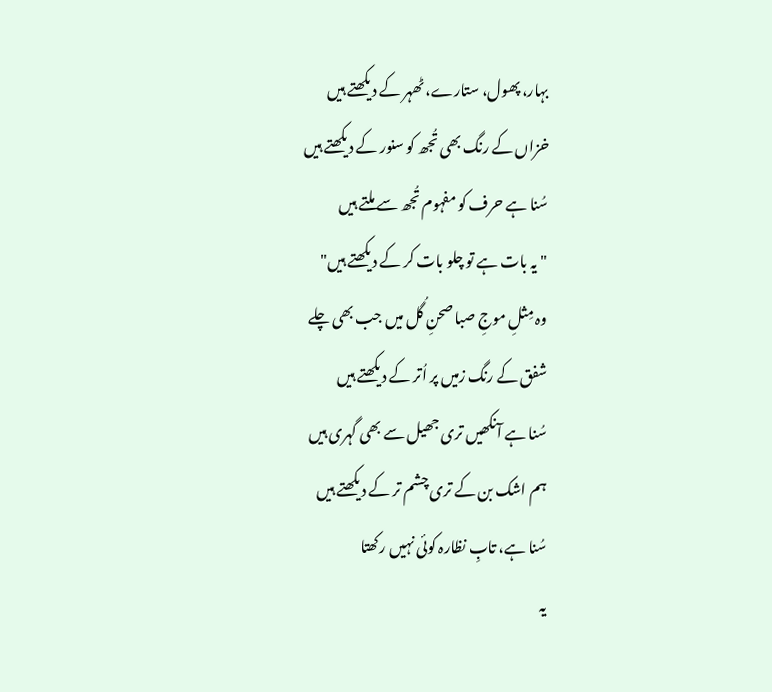بہار، پھول، ستارے، ٹھہر کے دیکھتے ہیں
خزاں کے رنگ بھی تُجھ کو سنور کے دیکھتے ہیں
سُنا ہے حرف کو مفہوم تُجھ سے ملتے ہیں
" یہ بات ہے تو چلو بات کر کے دیکھتے ہیں"
وہ مِثلِ موجِ صبا صحنِ گُل میں جب بھی چلے
شفق کے رنگ زمیں پر اُتر کے دیکھتے ہیں
سُنا ہے آنکھیں تری جھیل سے بھی گہری ہیں
ہم اشک بن کے تری چشم تر کے دیکھتے ہیں
سُنا ہے، تابِ نظارہ کوئی نہیں رکھتا
یہ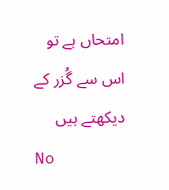امتحاں ہے تو اس سے گُزر کے دیکھتے ہیں
No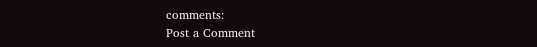comments:
Post a Comment